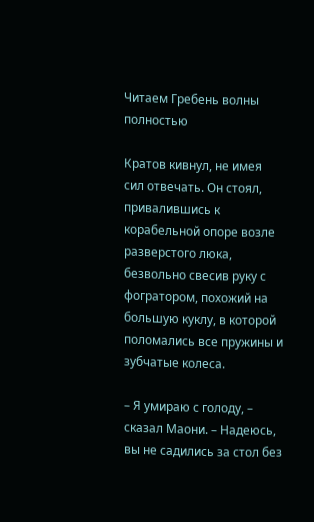Читаем Гребень волны полностью

Кратов кивнул, не имея сил отвечать. Он стоял, привалившись к корабельной опоре возле разверстого люка, безвольно свесив руку с фогратором, похожий на большую куклу, в которой поломались все пружины и зубчатые колеса.

– Я умираю с голоду, – сказал Маони. – Надеюсь, вы не садились за стол без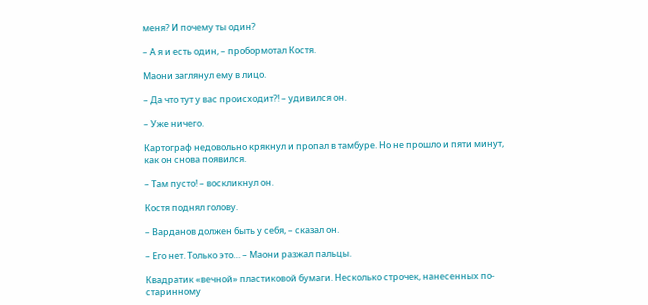меня? И почему ты один?

– А я и есть один, – пробормотал Костя.

Маони заглянул ему в лицо.

– Да что тут у вас происходит?! – удивился он.

– Уже ничего.

Картограф недовольно крякнул и пропал в тамбуре. Но не прошло и пяти минут, как он снова появился.

– Там пусто! – воскликнул он.

Костя поднял голову.

– Варданов должен быть у себя, – сказал он.

– Его нет. Только это… – Маони разжал пальцы.

Квадратик «вечной» пластиковой бумаги. Несколько строчек, нанесенных по-старинному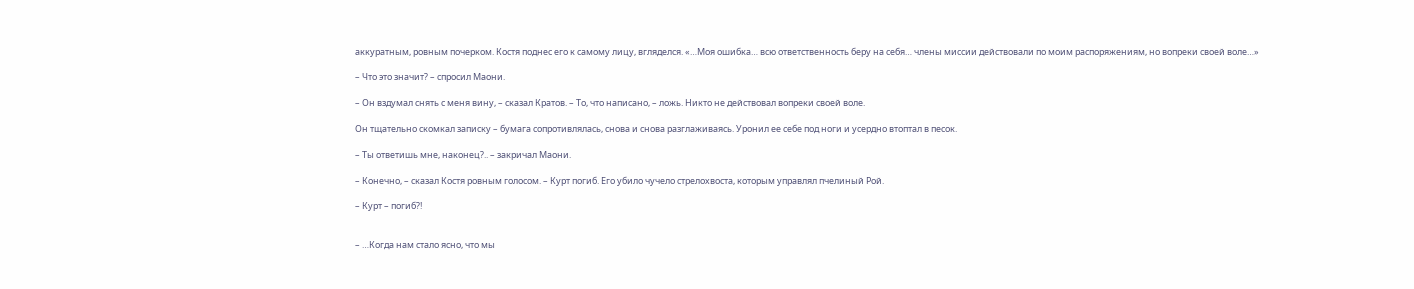аккуратным, ровным почерком. Костя поднес его к самому лицу, вгляделся. «…Моя ошибка… всю ответственность беру на себя… члены миссии действовали по моим распоряжениям, но вопреки своей воле…»

– Что это значит? – спросил Маони.

– Он вздумал снять с меня вину, – сказал Кратов. – То, что написано, – ложь. Никто не действовал вопреки своей воле.

Он тщательно скомкал записку – бумага сопротивлялась, снова и снова разглаживаясь. Уронил ее себе под ноги и усердно втоптал в песок.

– Ты ответишь мне, наконец?.. – закричал Маони.

– Конечно, – сказал Костя ровным голосом. – Курт погиб. Его убило чучело стрелохвоста, которым управлял пчелиный Рой.

– Курт – погиб?!


– …Когда нам стало ясно, что мы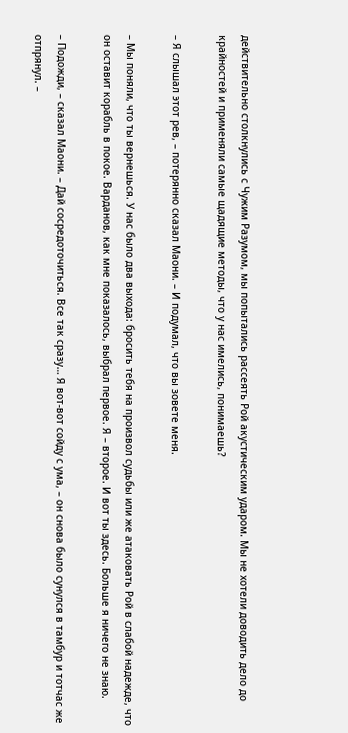действительно столкнулись с Чужим Разумом, мы попытались рассеять Рой акустическим ударом. Мы не хотели доводить дело до крайностей и применяли самые щадящие методы, что у нас имелись, понимаешь?

– Я слышал этот рев, – потерянно сказал Маони. – И подумал, что вы зовете меня.

– Мы поняли, что ты вернешься. У нас было два выхода: бросить тебя на произвол судьбы или же атаковать Рой в слабой надежде, что он оставит корабль в покое. Варданов, как мне показалось, выбрал первое. Я – второе. И вот ты здесь. Больше я ничего не знаю.

– Подожди, – сказал Маони. – Дай сосредоточиться. Все так сразу… Я вот-вот сойду с ума, – он снова было сунулся в тамбур и тотчас же отпрянул. –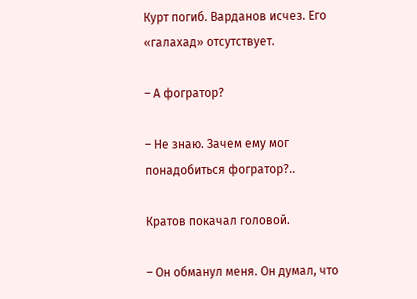Курт погиб. Варданов исчез. Его «галахад» отсутствует.

– А фогратор?

– Не знаю. Зачем ему мог понадобиться фогратор?..

Кратов покачал головой.

– Он обманул меня. Он думал, что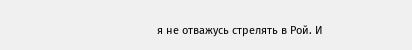я не отважусь стрелять в Рой. И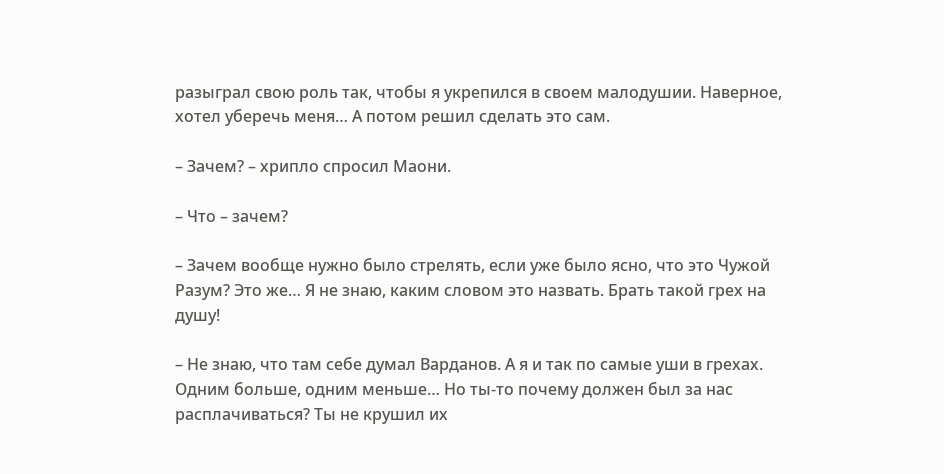разыграл свою роль так, чтобы я укрепился в своем малодушии. Наверное, хотел уберечь меня… А потом решил сделать это сам.

– Зачем? – хрипло спросил Маони.

– Что – зачем?

– Зачем вообще нужно было стрелять, если уже было ясно, что это Чужой Разум? Это же… Я не знаю, каким словом это назвать. Брать такой грех на душу!

– Не знаю, что там себе думал Варданов. А я и так по самые уши в грехах. Одним больше, одним меньше… Но ты-то почему должен был за нас расплачиваться? Ты не крушил их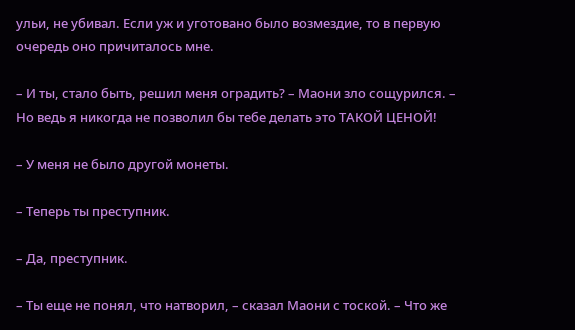ульи, не убивал. Если уж и уготовано было возмездие, то в первую очередь оно причиталось мне.

– И ты, стало быть, решил меня оградить? – Маони зло сощурился. – Но ведь я никогда не позволил бы тебе делать это ТАКОЙ ЦЕНОЙ!

– У меня не было другой монеты.

– Теперь ты преступник.

– Да, преступник.

– Ты еще не понял, что натворил, – сказал Маони с тоской. – Что же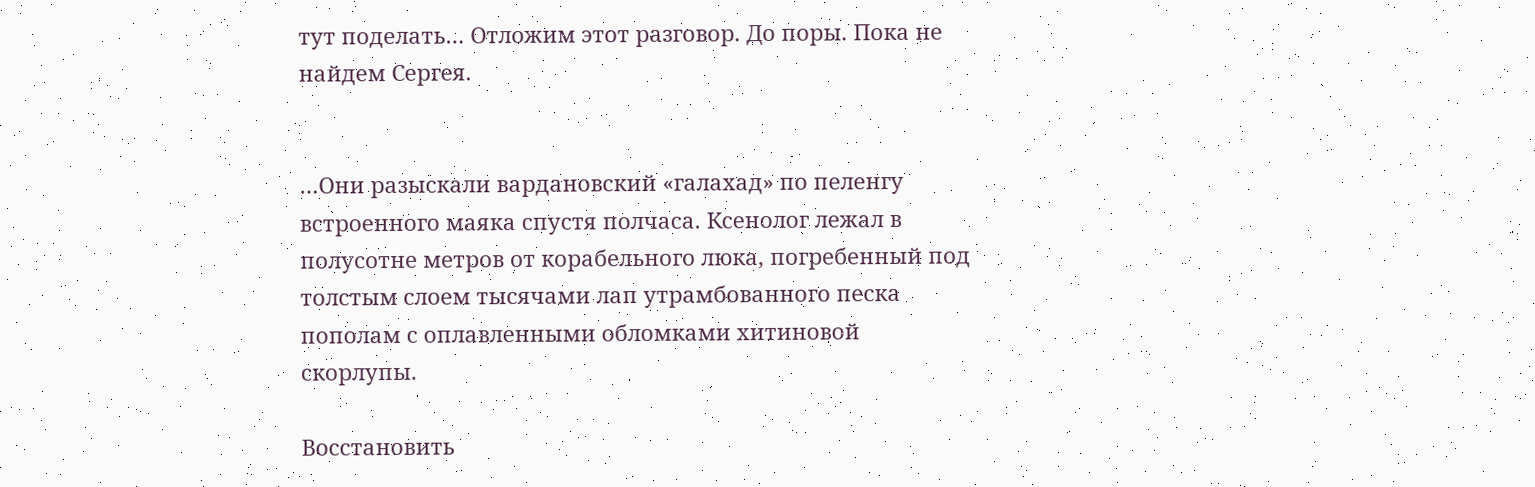тут поделать… Отложим этот разговор. До поры. Пока не найдем Сергея.


…Они разыскали вардановский «галахад» по пеленгу встроенного маяка спустя полчаса. Ксенолог лежал в полусотне метров от корабельного люка, погребенный под толстым слоем тысячами лап утрамбованного песка пополам с оплавленными обломками хитиновой скорлупы.

Восстановить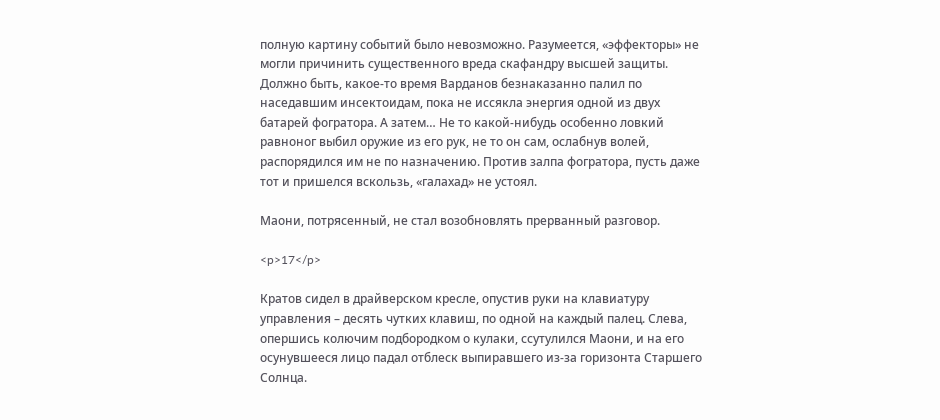полную картину событий было невозможно. Разумеется, «эффекторы» не могли причинить существенного вреда скафандру высшей защиты. Должно быть, какое-то время Варданов безнаказанно палил по наседавшим инсектоидам, пока не иссякла энергия одной из двух батарей фогратора. А затем… Не то какой-нибудь особенно ловкий равноног выбил оружие из его рук, не то он сам, ослабнув волей, распорядился им не по назначению. Против залпа фогратора, пусть даже тот и пришелся вскользь, «галахад» не устоял.

Маони, потрясенный, не стал возобновлять прерванный разговор.

<p>17</p>

Кратов сидел в драйверском кресле, опустив руки на клавиатуру управления – десять чутких клавиш, по одной на каждый палец. Слева, опершись колючим подбородком о кулаки, ссутулился Маони, и на его осунувшееся лицо падал отблеск выпиравшего из-за горизонта Старшего Солнца.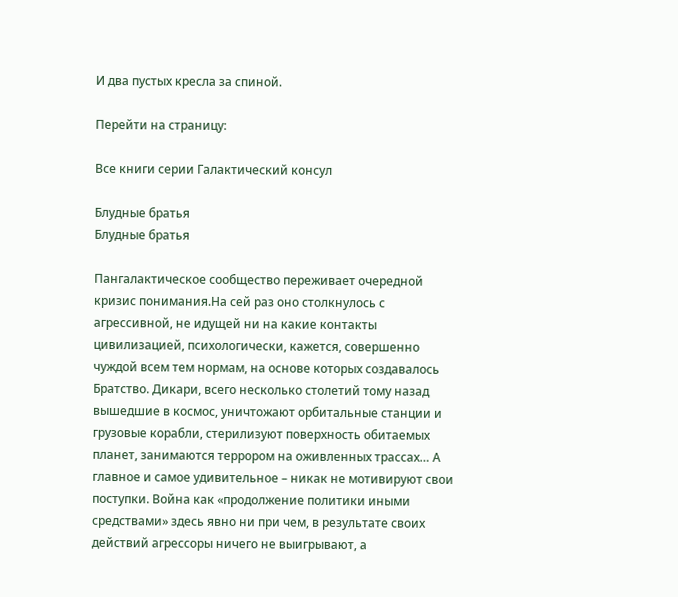И два пустых кресла за спиной.

Перейти на страницу:

Все книги серии Галактический консул

Блудные братья
Блудные братья

Пангалактическое сообщество переживает очередной кризис понимания.На сей раз оно столкнулось с агрессивной, не идущей ни на какие контакты цивилизацией, психологически, кажется, совершенно чуждой всем тем нормам, на основе которых создавалось Братство. Дикари, всего несколько столетий тому назад вышедшие в космос, уничтожают орбитальные станции и грузовые корабли, стерилизуют поверхность обитаемых планет, занимаются террором на оживленных трассах… А главное и самое удивительное – никак не мотивируют свои поступки. Война как «продолжение политики иными средствами» здесь явно ни при чем, в результате своих действий агрессоры ничего не выигрывают, а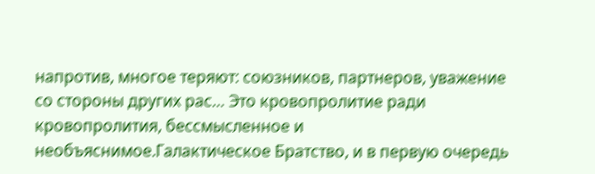напротив, многое теряют: союзников, партнеров, уважение со стороны других рас… Это кровопролитие ради кровопролития, бессмысленное и необъяснимое.Галактическое Братство, и в первую очередь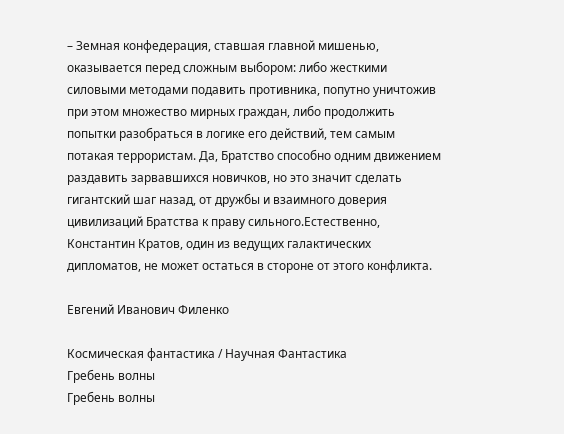– Земная конфедерация, ставшая главной мишенью, оказывается перед сложным выбором: либо жесткими силовыми методами подавить противника, попутно уничтожив при этом множество мирных граждан, либо продолжить попытки разобраться в логике его действий, тем самым потакая террористам. Да, Братство способно одним движением раздавить зарвавшихся новичков, но это значит сделать гигантский шаг назад, от дружбы и взаимного доверия цивилизаций Братства к праву сильного.Естественно, Константин Кратов, один из ведущих галактических дипломатов, не может остаться в стороне от этого конфликта.

Евгений Иванович Филенко

Космическая фантастика / Научная Фантастика
Гребень волны
Гребень волны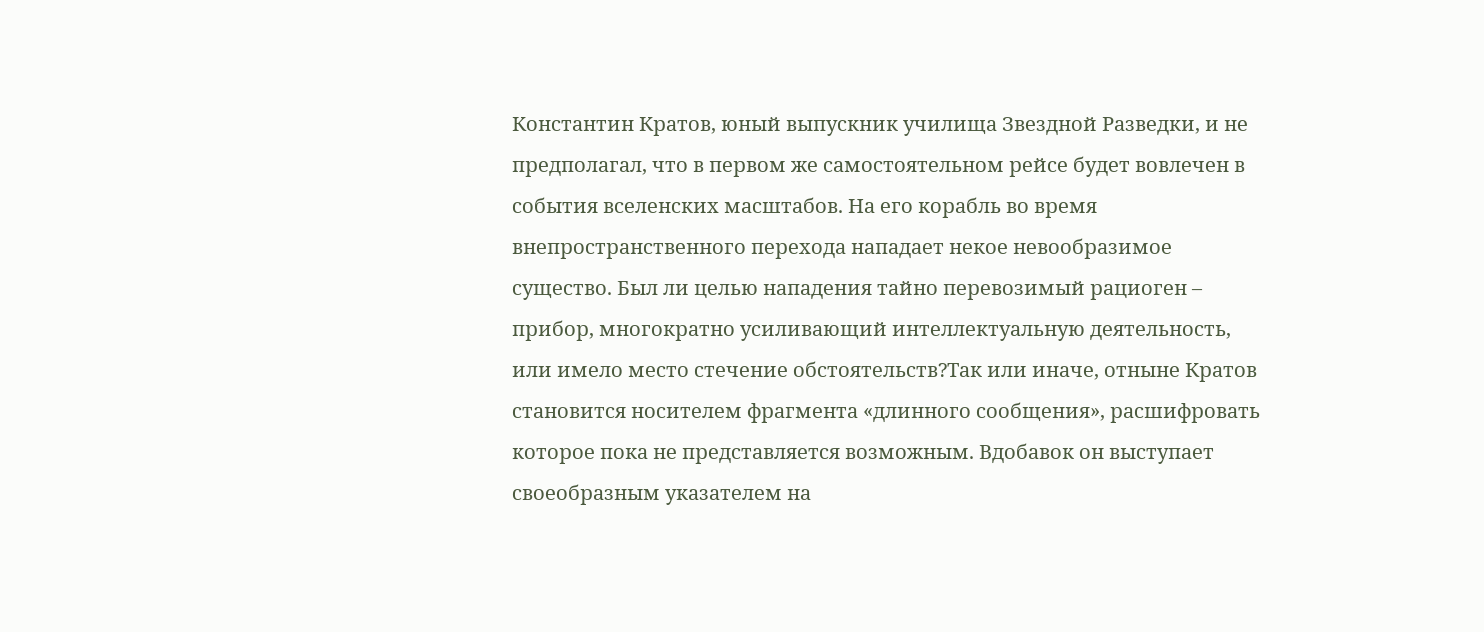Константин Кратов, юный выпускник училища Звездной Разведки, и не предполагал, что в первом же самостоятельном рейсе будет вовлечен в события вселенских масштабов. На его корабль во время внепространственного перехода нападает некое невообразимое существо. Был ли целью нападения тайно перевозимый рациоген – прибор, многократно усиливающий интеллектуальную деятельность, или имело место стечение обстоятельств?Так или иначе, отныне Кратов становится носителем фрагмента «длинного сообщения», расшифровать которое пока не представляется возможным. Вдобавок он выступает своеобразным указателем на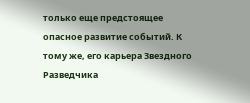только еще предстоящее опасное развитие событий. К тому же, его карьера Звездного Разведчика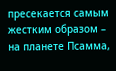пресекается самым жестким образом – на планете Псамма,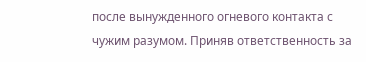после вынужденного огневого контакта с чужим разумом. Приняв ответственность за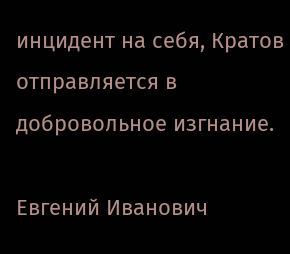инцидент на себя, Кратов отправляется в добровольное изгнание.

Евгений Иванович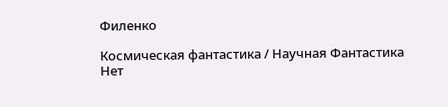Филенко

Космическая фантастика / Научная Фантастика
Нет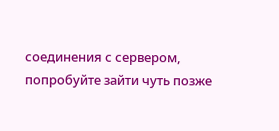соединения с сервером, попробуйте зайти чуть позже